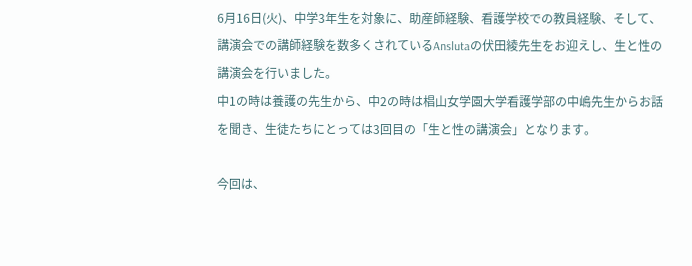6月16日(火)、中学3年生を対象に、助産師経験、看護学校での教員経験、そして、講演会での講師経験を数多くされているAnslutaの伏田綾先生をお迎えし、生と性の講演会を行いました。
中1の時は養護の先生から、中2の時は椙山女学園大学看護学部の中嶋先生からお話を聞き、生徒たちにとっては3回目の「生と性の講演会」となります。

今回は、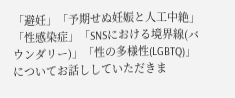「避妊」「予期せぬ妊娠と人工中絶」「性感染症」「SNSにおける境界線(バウンダリー)」「性の多様性(LGBTQ)」についてお話ししていただきま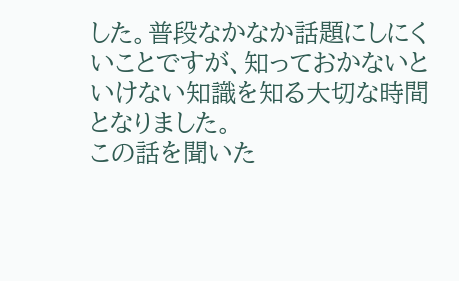した。普段なかなか話題にしにくいことですが、知っておかないといけない知識を知る大切な時間となりました。
この話を聞いた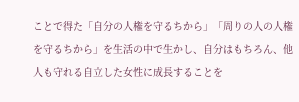ことで得た「自分の人権を守るちから」「周りの人の人権を守るちから」を生活の中で生かし、自分はもちろん、他人も守れる自立した女性に成長することを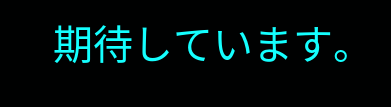期待しています。